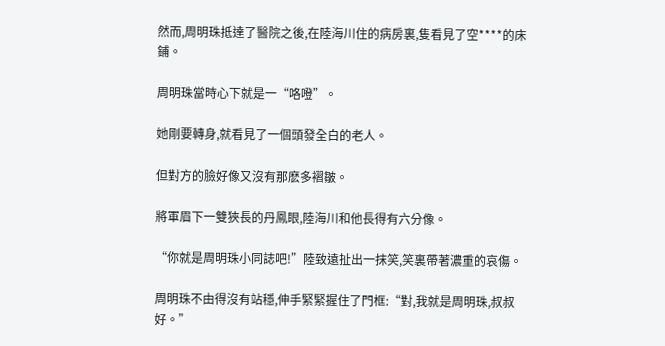然而,周明珠抵達了醫院之後,在陸海川住的病房裏,隻看見了空****的床鋪。

周明珠當時心下就是一“咯噔”。

她剛要轉身,就看見了一個頭發全白的老人。

但對方的臉好像又沒有那麽多褶皺。

將軍眉下一雙狹長的丹鳳眼,陸海川和他長得有六分像。

“你就是周明珠小同誌吧!”陸致遠扯出一抹笑,笑裏帶著濃重的哀傷。

周明珠不由得沒有站穩,伸手緊緊握住了門框:“對,我就是周明珠,叔叔好。”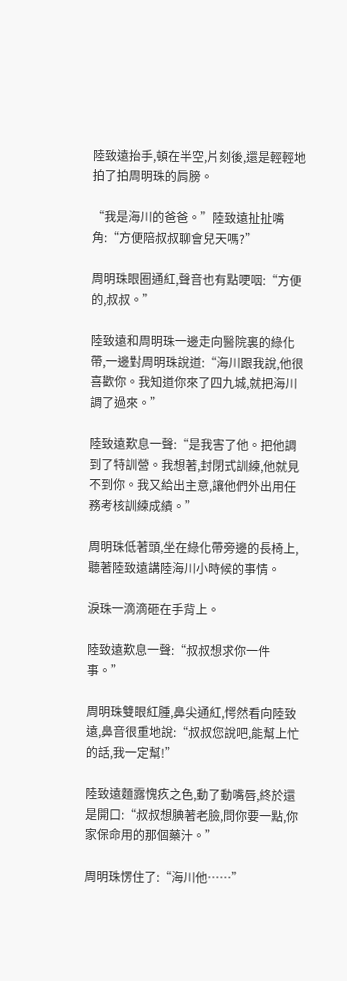陸致遠抬手,頓在半空,片刻後,還是輕輕地拍了拍周明珠的肩膀。

“我是海川的爸爸。”陸致遠扯扯嘴角:“方便陪叔叔聊會兒天嗎?”

周明珠眼圈通紅,聲音也有點哽咽:“方便的,叔叔。”

陸致遠和周明珠一邊走向醫院裏的綠化帶,一邊對周明珠說道:“海川跟我說,他很喜歡你。我知道你來了四九城,就把海川調了過來。”

陸致遠歎息一聲:“是我害了他。把他調到了特訓營。我想著,封閉式訓練,他就見不到你。我又給出主意,讓他們外出用任務考核訓練成績。”

周明珠低著頭,坐在綠化帶旁邊的長椅上,聽著陸致遠講陸海川小時候的事情。

淚珠一滴滴砸在手背上。

陸致遠歎息一聲:“叔叔想求你一件事。”

周明珠雙眼紅腫,鼻尖通紅,愕然看向陸致遠,鼻音很重地說:“叔叔您說吧,能幫上忙的話,我一定幫!”

陸致遠麵露愧疚之色,動了動嘴唇,終於還是開口:“叔叔想腆著老臉,問你要一點,你家保命用的那個藥汁。”

周明珠愣住了:“海川他……”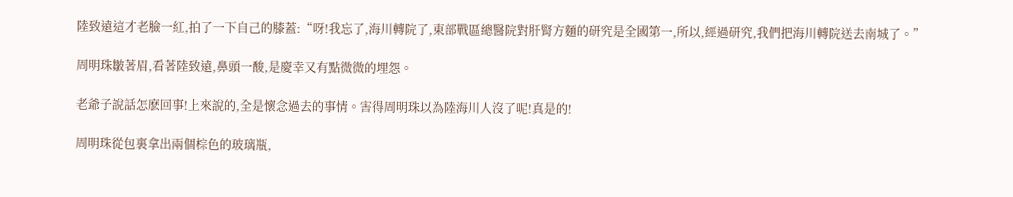陸致遠這才老臉一紅,拍了一下自己的膝蓋:“呀!我忘了,海川轉院了,東部戰區總醫院對肝腎方麵的研究是全國第一,所以,經過研究,我們把海川轉院送去南城了。”

周明珠皺著眉,看著陸致遠,鼻頭一酸,是慶幸又有點微微的埋怨。

老爺子說話怎麽回事!上來說的,全是懷念過去的事情。害得周明珠以為陸海川人沒了呢!真是的!

周明珠從包裏拿出兩個棕色的玻璃瓶,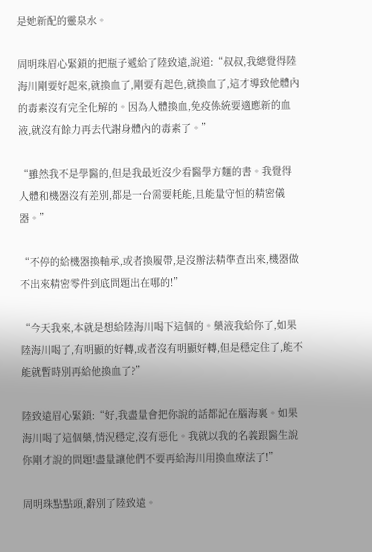是她新配的靈泉水。

周明珠眉心緊鎖的把瓶子遞給了陸致遠,說道:“叔叔,我總覺得陸海川剛要好起來,就換血了,剛要有起色,就換血了,這才導致他體內的毒素沒有完全化解的。因為人體換血,免疫係統要適應新的血液,就沒有餘力再去代謝身體內的毒素了。”

“雖然我不是學醫的,但是我最近沒少看醫學方麵的書。我覺得人體和機器沒有差別,都是一台需要耗能,且能量守恒的精密儀器。”

“不停的給機器換軸承,或者換履帶,是沒辦法精準查出來,機器做不出來精密零件到底問題出在哪的!”

“今天我來,本就是想給陸海川喝下這個的。藥液我給你了,如果陸海川喝了,有明顯的好轉,或者沒有明顯好轉,但是穩定住了,能不能就暫時別再給他換血了?”

陸致遠眉心緊鎖:“好,我盡量會把你說的話都記在腦海裏。如果海川喝了這個藥,情況穩定,沒有惡化。我就以我的名義跟醫生說你剛才說的問題!盡量讓他們不要再給海川用換血療法了!”

周明珠點點頭,辭別了陸致遠。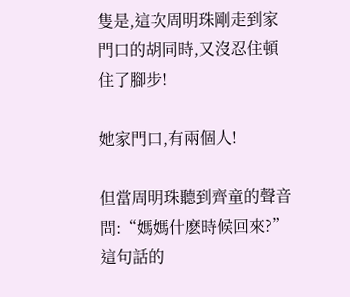隻是,這次周明珠剛走到家門口的胡同時,又沒忍住頓住了腳步!

她家門口,有兩個人!

但當周明珠聽到齊童的聲音問:“媽媽什麽時候回來?”這句話的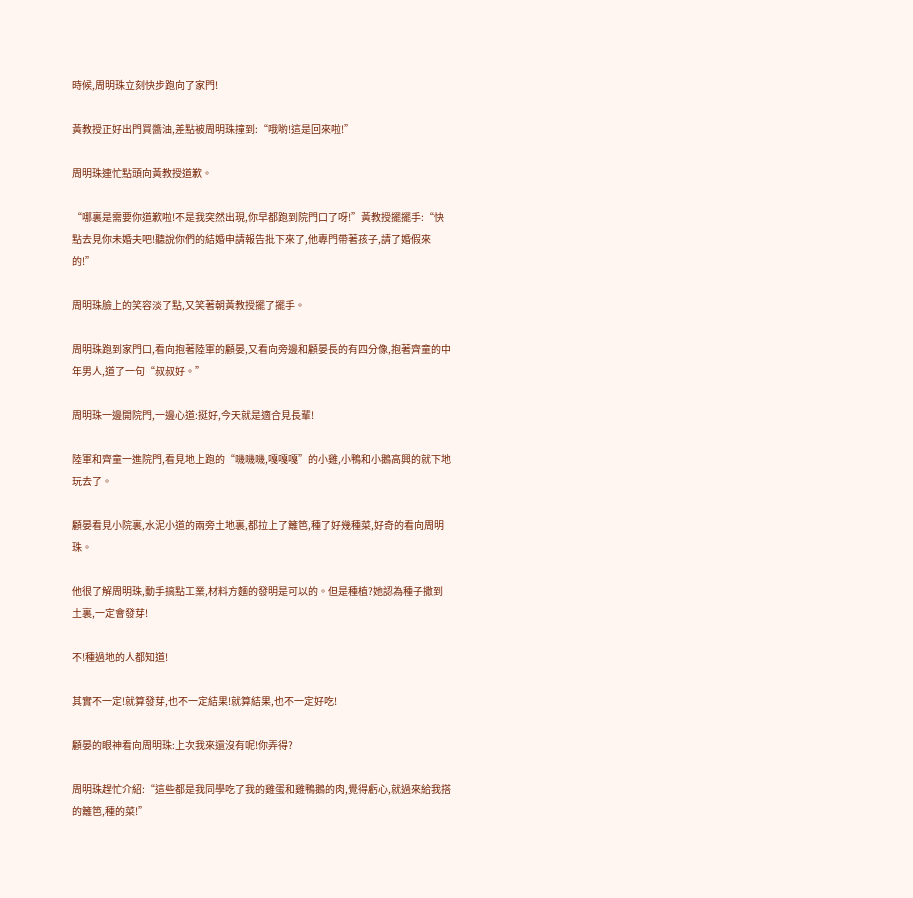時候,周明珠立刻快步跑向了家門!

黃教授正好出門買醬油,差點被周明珠撞到:“哦喲!這是回來啦!”

周明珠連忙點頭向黃教授道歉。

“哪裏是需要你道歉啦!不是我突然出現,你早都跑到院門口了呀!”黃教授擺擺手:“快點去見你未婚夫吧!聽說你們的結婚申請報告批下來了,他專門帶著孩子,請了婚假來的!”

周明珠臉上的笑容淡了點,又笑著朝黃教授擺了擺手。

周明珠跑到家門口,看向抱著陸軍的顧晏,又看向旁邊和顧晏長的有四分像,抱著齊童的中年男人,道了一句“叔叔好。”

周明珠一邊開院門,一邊心道:挺好,今天就是適合見長輩!

陸軍和齊童一進院門,看見地上跑的“嘰嘰嘰,嘎嘎嘎”的小雞,小鴨和小鵝高興的就下地玩去了。

顧晏看見小院裏,水泥小道的兩旁土地裏,都拉上了籬笆,種了好幾種菜,好奇的看向周明珠。

他很了解周明珠,動手搞點工業,材料方麵的發明是可以的。但是種植?她認為種子撒到土裏,一定會發芽!

不!種過地的人都知道!

其實不一定!就算發芽,也不一定結果!就算結果,也不一定好吃!

顧晏的眼神看向周明珠:上次我來還沒有呢!你弄得?

周明珠趕忙介紹:“這些都是我同學吃了我的雞蛋和雞鴨鵝的肉,覺得虧心,就過來給我搭的籬笆,種的菜!”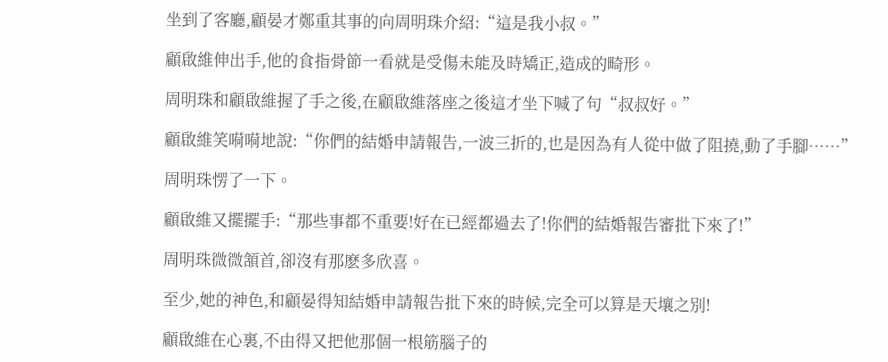坐到了客廳,顧晏才鄭重其事的向周明珠介紹:“這是我小叔。”

顧啟維伸出手,他的食指骨節一看就是受傷未能及時矯正,造成的畸形。

周明珠和顧啟維握了手之後,在顧啟維落座之後這才坐下喊了句“叔叔好。”

顧啟維笑嗬嗬地說:“你們的結婚申請報告,一波三折的,也是因為有人從中做了阻撓,動了手腳……”

周明珠愣了一下。

顧啟維又擺擺手:“那些事都不重要!好在已經都過去了!你們的結婚報告審批下來了!”

周明珠微微頷首,卻沒有那麽多欣喜。

至少,她的神色,和顧晏得知結婚申請報告批下來的時候,完全可以算是天壤之別!

顧啟維在心裏,不由得又把他那個一根筋腦子的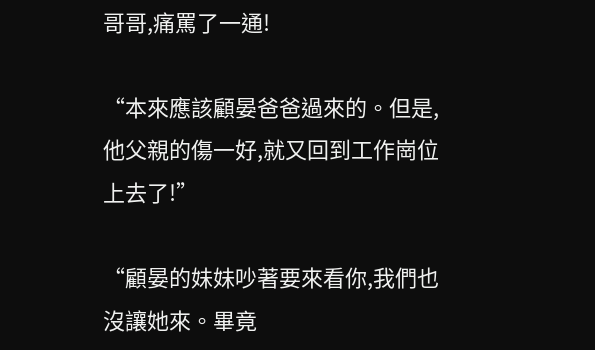哥哥,痛罵了一通!

“本來應該顧晏爸爸過來的。但是,他父親的傷一好,就又回到工作崗位上去了!”

“顧晏的妹妹吵著要來看你,我們也沒讓她來。畢竟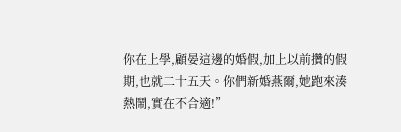你在上學,顧晏這邊的婚假,加上以前攢的假期,也就二十五天。你們新婚燕爾,她跑來湊熱鬧,實在不合適!”